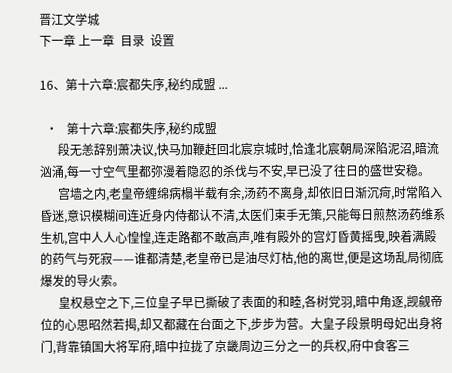晋江文学城
下一章 上一章  目录  设置

16、第十六章:宸都失序,秘约成盟 ...

  •   第十六章:宸都失序,秘约成盟
      段无恙辞别萧决议,快马加鞭赶回北宸京城时,恰逢北宸朝局深陷泥沼,暗流汹涌,每一寸空气里都弥漫着隐忍的杀伐与不安,早已没了往日的盛世安稳。
      宫墙之内,老皇帝缠绵病榻半载有余,汤药不离身,却依旧日渐沉疴,时常陷入昏迷,意识模糊间连近身内侍都认不清,太医们束手无策,只能每日煎熬汤药维系生机,宫中人人心惶惶,连走路都不敢高声,唯有殿外的宫灯昏黄摇曳,映着满殿的药气与死寂——谁都清楚,老皇帝已是油尽灯枯,他的离世,便是这场乱局彻底爆发的导火索。
      皇权悬空之下,三位皇子早已撕破了表面的和睦,各树党羽,暗中角逐,觊觎帝位的心思昭然若揭,却又都藏在台面之下,步步为营。大皇子段景明母妃出身将门,背靠镇国大将军府,暗中拉拢了京畿周边三分之一的兵权,府中食客三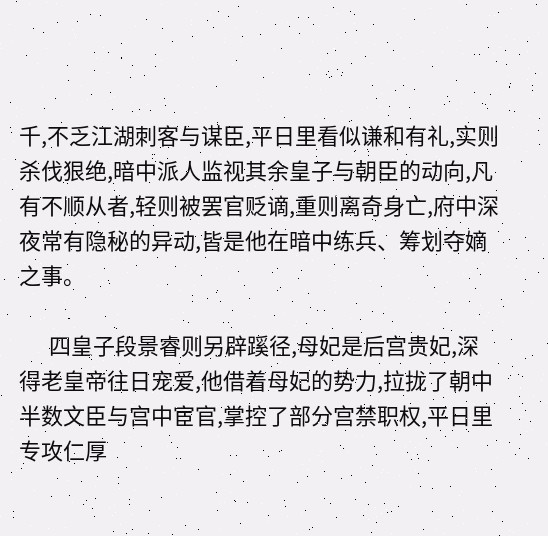千,不乏江湖刺客与谋臣,平日里看似谦和有礼,实则杀伐狠绝,暗中派人监视其余皇子与朝臣的动向,凡有不顺从者,轻则被罢官贬谪,重则离奇身亡,府中深夜常有隐秘的异动,皆是他在暗中练兵、筹划夺嫡之事。

      四皇子段景睿则另辟蹊径,母妃是后宫贵妃,深得老皇帝往日宠爱,他借着母妃的势力,拉拢了朝中半数文臣与宫中宦官,掌控了部分宫禁职权,平日里专攻仁厚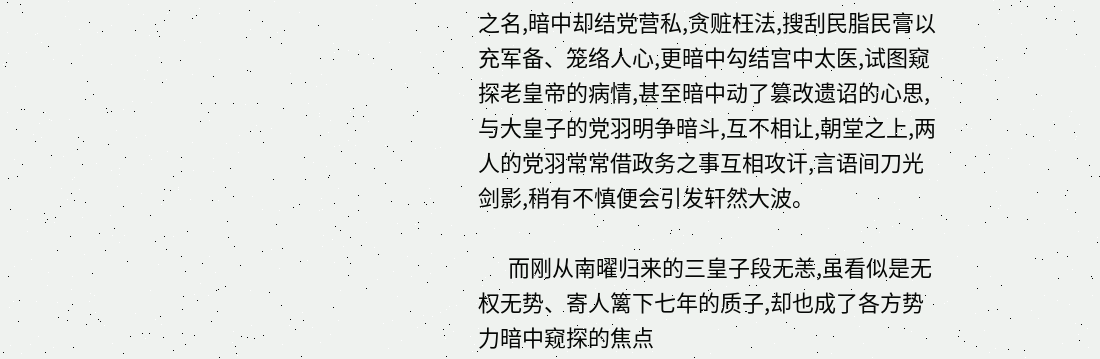之名,暗中却结党营私,贪赃枉法,搜刮民脂民膏以充军备、笼络人心,更暗中勾结宫中太医,试图窥探老皇帝的病情,甚至暗中动了篡改遗诏的心思,与大皇子的党羽明争暗斗,互不相让,朝堂之上,两人的党羽常常借政务之事互相攻讦,言语间刀光剑影,稍有不慎便会引发轩然大波。

      而刚从南曜归来的三皇子段无恙,虽看似是无权无势、寄人篱下七年的质子,却也成了各方势力暗中窥探的焦点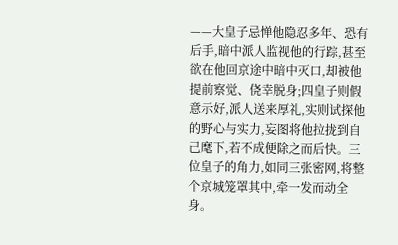——大皇子忌惮他隐忍多年、恐有后手,暗中派人监视他的行踪,甚至欲在他回京途中暗中灭口,却被他提前察觉、侥幸脱身;四皇子则假意示好,派人送来厚礼,实则试探他的野心与实力,妄图将他拉拢到自己麾下,若不成便除之而后快。三位皇子的角力,如同三张密网,将整个京城笼罩其中,牵一发而动全身。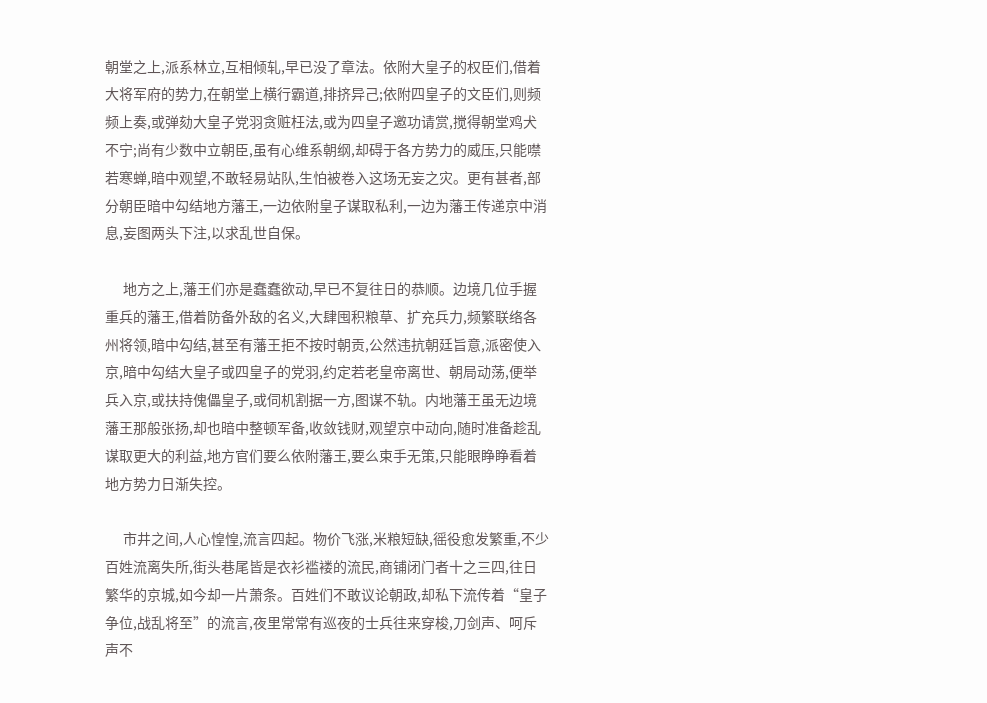朝堂之上,派系林立,互相倾轧,早已没了章法。依附大皇子的权臣们,借着大将军府的势力,在朝堂上横行霸道,排挤异己;依附四皇子的文臣们,则频频上奏,或弹劾大皇子党羽贪赃枉法,或为四皇子邀功请赏,搅得朝堂鸡犬不宁;尚有少数中立朝臣,虽有心维系朝纲,却碍于各方势力的威压,只能噤若寒蝉,暗中观望,不敢轻易站队,生怕被卷入这场无妄之灾。更有甚者,部分朝臣暗中勾结地方藩王,一边依附皇子谋取私利,一边为藩王传递京中消息,妄图两头下注,以求乱世自保。

      地方之上,藩王们亦是蠢蠢欲动,早已不复往日的恭顺。边境几位手握重兵的藩王,借着防备外敌的名义,大肆囤积粮草、扩充兵力,频繁联络各州将领,暗中勾结,甚至有藩王拒不按时朝贡,公然违抗朝廷旨意,派密使入京,暗中勾结大皇子或四皇子的党羽,约定若老皇帝离世、朝局动荡,便举兵入京,或扶持傀儡皇子,或伺机割据一方,图谋不轨。内地藩王虽无边境藩王那般张扬,却也暗中整顿军备,收敛钱财,观望京中动向,随时准备趁乱谋取更大的利益,地方官们要么依附藩王,要么束手无策,只能眼睁睁看着地方势力日渐失控。

      市井之间,人心惶惶,流言四起。物价飞涨,米粮短缺,徭役愈发繁重,不少百姓流离失所,街头巷尾皆是衣衫褴褛的流民,商铺闭门者十之三四,往日繁华的京城,如今却一片萧条。百姓们不敢议论朝政,却私下流传着“皇子争位,战乱将至”的流言,夜里常常有巡夜的士兵往来穿梭,刀剑声、呵斥声不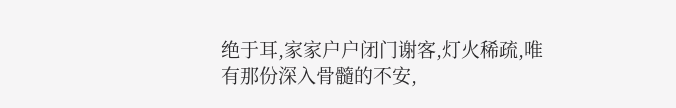绝于耳,家家户户闭门谢客,灯火稀疏,唯有那份深入骨髓的不安,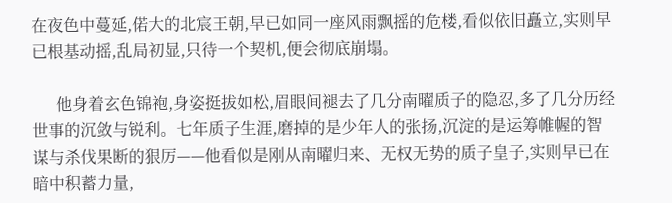在夜色中蔓延,偌大的北宸王朝,早已如同一座风雨飘摇的危楼,看似依旧矗立,实则早已根基动摇,乱局初显,只待一个契机,便会彻底崩塌。

      他身着玄色锦袍,身姿挺拔如松,眉眼间褪去了几分南曜质子的隐忍,多了几分历经世事的沉敛与锐利。七年质子生涯,磨掉的是少年人的张扬,沉淀的是运筹帷幄的智谋与杀伐果断的狠厉——他看似是刚从南曜归来、无权无势的质子皇子,实则早已在暗中积蓄力量,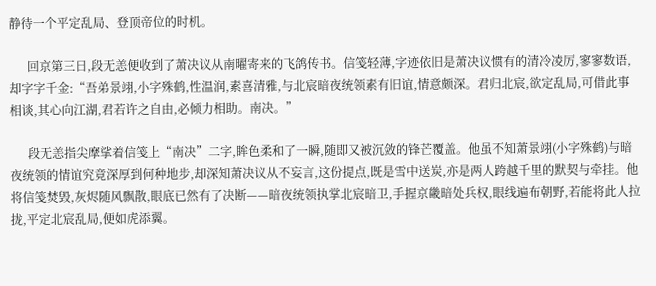静待一个平定乱局、登顶帝位的时机。

      回京第三日,段无恙便收到了萧决议从南曜寄来的飞鸽传书。信笺轻薄,字迹依旧是萧决议惯有的清冷凌厉,寥寥数语,却字字千金:“吾弟景翊,小字殊鹤,性温润,素喜清雅,与北宸暗夜统领素有旧谊,情意颇深。君归北宸,欲定乱局,可借此事相谈,其心向江湖,君若许之自由,必倾力相助。南决。”

      段无恙指尖摩挲着信笺上“南决”二字,眸色柔和了一瞬,随即又被沉敛的锋芒覆盖。他虽不知萧景翊(小字殊鹤)与暗夜统领的情谊究竟深厚到何种地步,却深知萧决议从不妄言,这份提点,既是雪中送炭,亦是两人跨越千里的默契与牵挂。他将信笺焚毁,灰烬随风飘散,眼底已然有了决断——暗夜统领执掌北宸暗卫,手握京畿暗处兵权,眼线遍布朝野,若能将此人拉拢,平定北宸乱局,便如虎添翼。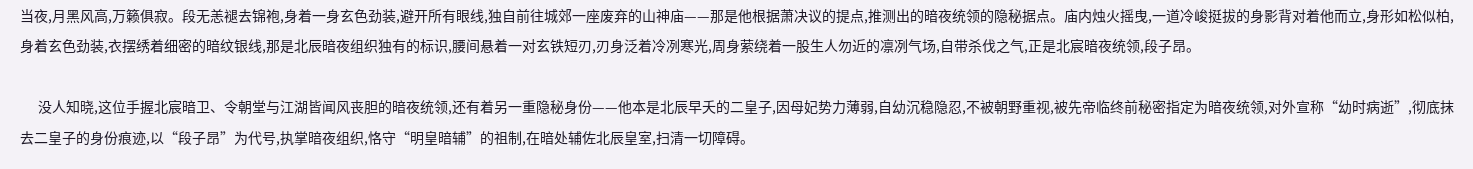当夜,月黑风高,万籁俱寂。段无恙褪去锦袍,身着一身玄色劲装,避开所有眼线,独自前往城郊一座废弃的山神庙——那是他根据萧决议的提点,推测出的暗夜统领的隐秘据点。庙内烛火摇曳,一道冷峻挺拔的身影背对着他而立,身形如松似柏,身着玄色劲装,衣摆绣着细密的暗纹银线,那是北辰暗夜组织独有的标识,腰间悬着一对玄铁短刃,刃身泛着冷冽寒光,周身萦绕着一股生人勿近的凛冽气场,自带杀伐之气,正是北宸暗夜统领,段子昂。

      没人知晓,这位手握北宸暗卫、令朝堂与江湖皆闻风丧胆的暗夜统领,还有着另一重隐秘身份——他本是北辰早夭的二皇子,因母妃势力薄弱,自幼沉稳隐忍,不被朝野重视,被先帝临终前秘密指定为暗夜统领,对外宣称“幼时病逝”,彻底抹去二皇子的身份痕迹,以“段子昂”为代号,执掌暗夜组织,恪守“明皇暗辅”的祖制,在暗处辅佐北辰皇室,扫清一切障碍。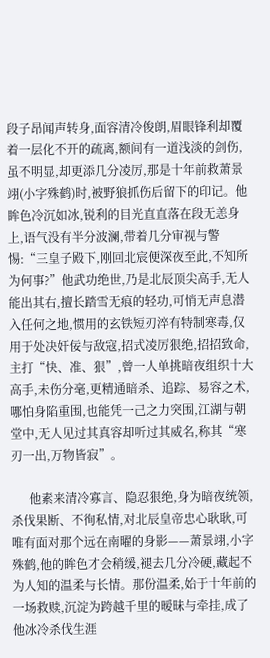段子昂闻声转身,面容清冷俊朗,眉眼锋利却覆着一层化不开的疏离,额间有一道浅淡的剑伤,虽不明显,却更添几分凌厉,那是十年前救萧景翊(小字殊鹤)时,被野狼抓伤后留下的印记。他眸色冷沉如冰,锐利的目光直直落在段无恙身上,语气没有半分波澜,带着几分审视与警惕:“三皇子殿下,刚回北宸便深夜至此,不知所为何事?”他武功绝世,乃是北辰顶尖高手,无人能出其右,擅长踏雪无痕的轻功,可悄无声息潜入任何之地,惯用的玄铁短刃淬有特制寒毒,仅用于处决奸佞与敌寇,招式凌厉狠绝,招招致命,主打“快、准、狠”,曾一人单挑暗夜组织十大高手,未伤分毫,更精通暗杀、追踪、易容之术,哪怕身陷重围,也能凭一己之力突围,江湖与朝堂中,无人见过其真容却听过其威名,称其“寒刃一出,万物皆寂”。

      他素来清冷寡言、隐忍狠绝,身为暗夜统领,杀伐果断、不徇私情,对北辰皇帝忠心耿耿,可唯有面对那个远在南曜的身影——萧景翊,小字殊鹤,他的眸色才会稍缓,褪去几分冷硬,藏起不为人知的温柔与长情。那份温柔,始于十年前的一场救赎,沉淀为跨越千里的暧昧与牵挂,成了他冰冷杀伐生涯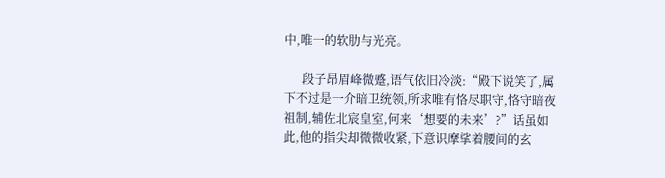中,唯一的软肋与光亮。

      段子昂眉峰微蹙,语气依旧冷淡:“殿下说笑了,属下不过是一介暗卫统领,所求唯有恪尽职守,恪守暗夜祖制,辅佐北宸皇室,何来‘想要的未来’?”话虽如此,他的指尖却微微收紧,下意识摩挲着腰间的玄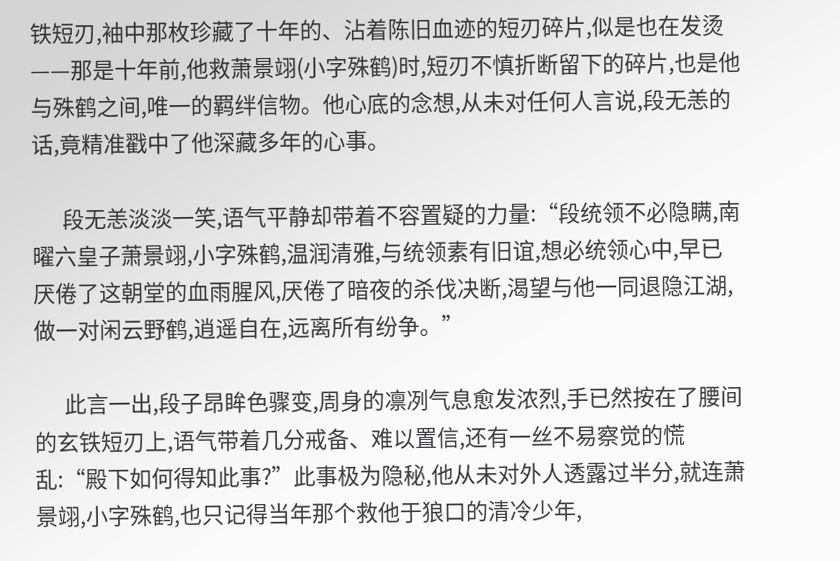铁短刃,袖中那枚珍藏了十年的、沾着陈旧血迹的短刃碎片,似是也在发烫——那是十年前,他救萧景翊(小字殊鹤)时,短刃不慎折断留下的碎片,也是他与殊鹤之间,唯一的羁绊信物。他心底的念想,从未对任何人言说,段无恙的话,竟精准戳中了他深藏多年的心事。

      段无恙淡淡一笑,语气平静却带着不容置疑的力量:“段统领不必隐瞒,南曜六皇子萧景翊,小字殊鹤,温润清雅,与统领素有旧谊,想必统领心中,早已厌倦了这朝堂的血雨腥风,厌倦了暗夜的杀伐决断,渴望与他一同退隐江湖,做一对闲云野鹤,逍遥自在,远离所有纷争。”

      此言一出,段子昂眸色骤变,周身的凛冽气息愈发浓烈,手已然按在了腰间的玄铁短刃上,语气带着几分戒备、难以置信,还有一丝不易察觉的慌乱:“殿下如何得知此事?”此事极为隐秘,他从未对外人透露过半分,就连萧景翊,小字殊鹤,也只记得当年那个救他于狼口的清冷少年,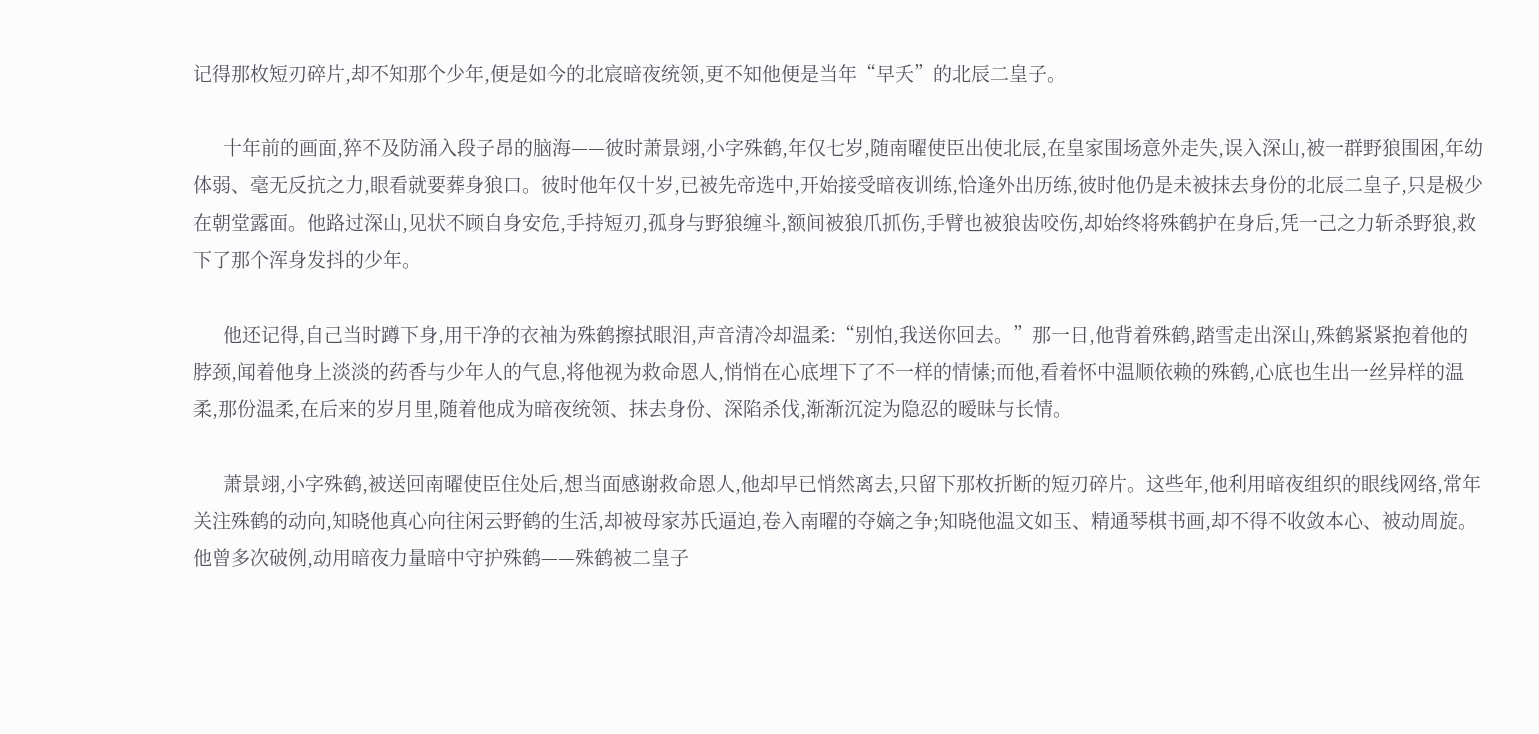记得那枚短刃碎片,却不知那个少年,便是如今的北宸暗夜统领,更不知他便是当年“早夭”的北辰二皇子。

      十年前的画面,猝不及防涌入段子昂的脑海——彼时萧景翊,小字殊鹤,年仅七岁,随南曜使臣出使北辰,在皇家围场意外走失,误入深山,被一群野狼围困,年幼体弱、毫无反抗之力,眼看就要葬身狼口。彼时他年仅十岁,已被先帝选中,开始接受暗夜训练,恰逢外出历练,彼时他仍是未被抹去身份的北辰二皇子,只是极少在朝堂露面。他路过深山,见状不顾自身安危,手持短刃,孤身与野狼缠斗,额间被狼爪抓伤,手臂也被狼齿咬伤,却始终将殊鹤护在身后,凭一己之力斩杀野狼,救下了那个浑身发抖的少年。

      他还记得,自己当时蹲下身,用干净的衣袖为殊鹤擦拭眼泪,声音清冷却温柔:“别怕,我送你回去。”那一日,他背着殊鹤,踏雪走出深山,殊鹤紧紧抱着他的脖颈,闻着他身上淡淡的药香与少年人的气息,将他视为救命恩人,悄悄在心底埋下了不一样的情愫;而他,看着怀中温顺依赖的殊鹤,心底也生出一丝异样的温柔,那份温柔,在后来的岁月里,随着他成为暗夜统领、抹去身份、深陷杀伐,渐渐沉淀为隐忍的暧昧与长情。

      萧景翊,小字殊鹤,被送回南曜使臣住处后,想当面感谢救命恩人,他却早已悄然离去,只留下那枚折断的短刃碎片。这些年,他利用暗夜组织的眼线网络,常年关注殊鹤的动向,知晓他真心向往闲云野鹤的生活,却被母家苏氏逼迫,卷入南曜的夺嫡之争;知晓他温文如玉、精通琴棋书画,却不得不收敛本心、被动周旋。他曾多次破例,动用暗夜力量暗中守护殊鹤——殊鹤被二皇子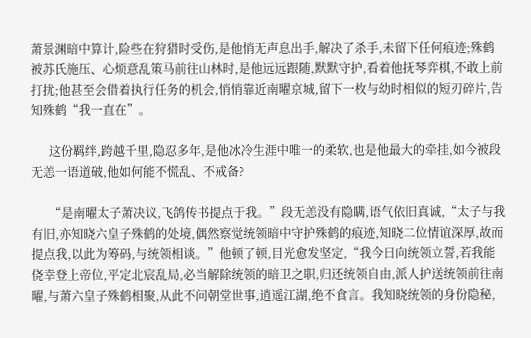萧景渊暗中算计,险些在狩猎时受伤,是他悄无声息出手,解决了杀手,未留下任何痕迹;殊鹤被苏氏施压、心烦意乱策马前往山林时,是他远远跟随,默默守护,看着他抚琴弈棋,不敢上前打扰;他甚至会借着执行任务的机会,悄悄靠近南曜京城,留下一枚与幼时相似的短刃碎片,告知殊鹤“我一直在”。

      这份羁绊,跨越千里,隐忍多年,是他冰冷生涯中唯一的柔软,也是他最大的牵挂,如今被段无恙一语道破,他如何能不慌乱、不戒备?

      “是南曜太子萧决议,飞鸽传书提点于我。”段无恙没有隐瞒,语气依旧真诚,“太子与我有旧,亦知晓六皇子殊鹤的处境,偶然察觉统领暗中守护殊鹤的痕迹,知晓二位情谊深厚,故而提点我,以此为筹码,与统领相谈。”他顿了顿,目光愈发坚定,“我今日向统领立誓,若我能侥幸登上帝位,平定北宸乱局,必当解除统领的暗卫之职,归还统领自由,派人护送统领前往南曜,与萧六皇子殊鹤相聚,从此不问朝堂世事,逍遥江湖,绝不食言。我知晓统领的身份隐秘,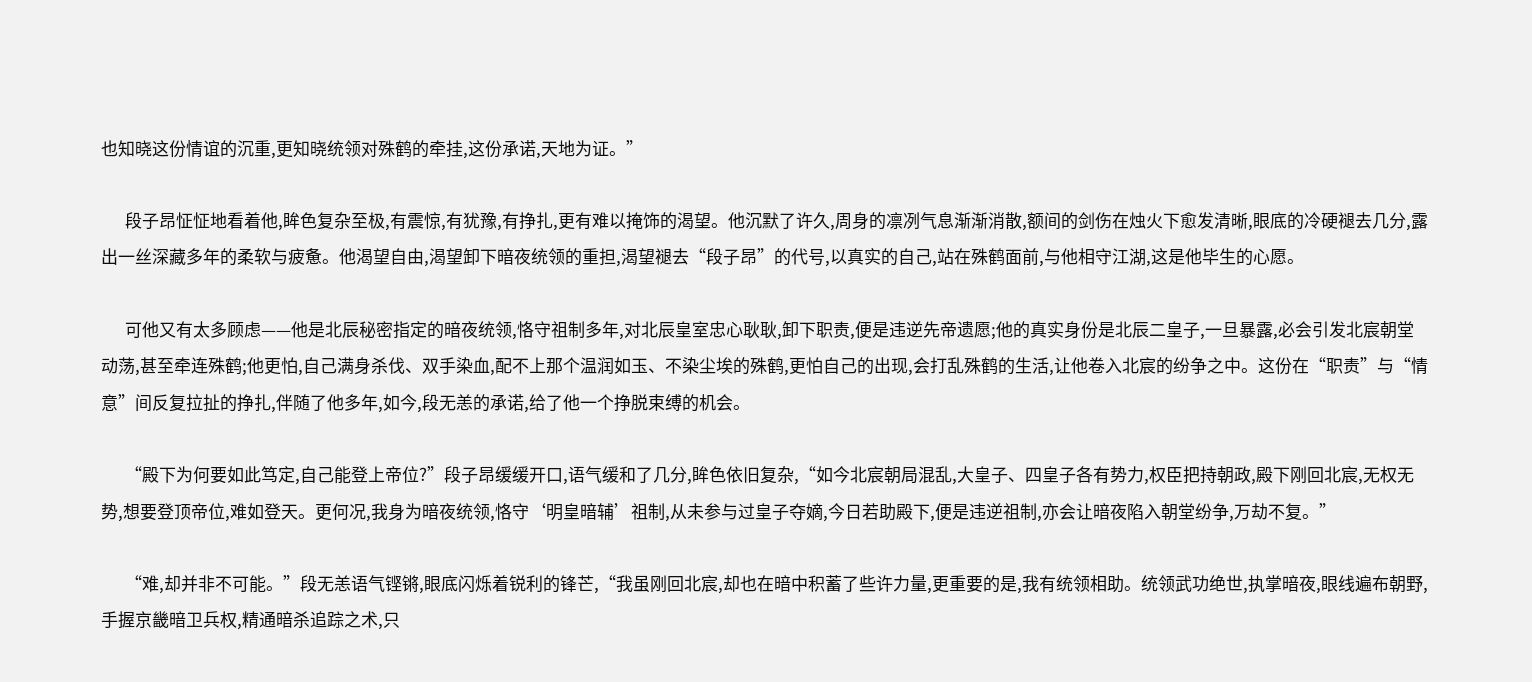也知晓这份情谊的沉重,更知晓统领对殊鹤的牵挂,这份承诺,天地为证。”

      段子昂怔怔地看着他,眸色复杂至极,有震惊,有犹豫,有挣扎,更有难以掩饰的渴望。他沉默了许久,周身的凛冽气息渐渐消散,额间的剑伤在烛火下愈发清晰,眼底的冷硬褪去几分,露出一丝深藏多年的柔软与疲惫。他渴望自由,渴望卸下暗夜统领的重担,渴望褪去“段子昂”的代号,以真实的自己,站在殊鹤面前,与他相守江湖,这是他毕生的心愿。

      可他又有太多顾虑——他是北辰秘密指定的暗夜统领,恪守祖制多年,对北辰皇室忠心耿耿,卸下职责,便是违逆先帝遗愿;他的真实身份是北辰二皇子,一旦暴露,必会引发北宸朝堂动荡,甚至牵连殊鹤;他更怕,自己满身杀伐、双手染血,配不上那个温润如玉、不染尘埃的殊鹤,更怕自己的出现,会打乱殊鹤的生活,让他卷入北宸的纷争之中。这份在“职责”与“情意”间反复拉扯的挣扎,伴随了他多年,如今,段无恙的承诺,给了他一个挣脱束缚的机会。

      “殿下为何要如此笃定,自己能登上帝位?”段子昂缓缓开口,语气缓和了几分,眸色依旧复杂,“如今北宸朝局混乱,大皇子、四皇子各有势力,权臣把持朝政,殿下刚回北宸,无权无势,想要登顶帝位,难如登天。更何况,我身为暗夜统领,恪守‘明皇暗辅’祖制,从未参与过皇子夺嫡,今日若助殿下,便是违逆祖制,亦会让暗夜陷入朝堂纷争,万劫不复。”

      “难,却并非不可能。”段无恙语气铿锵,眼底闪烁着锐利的锋芒,“我虽刚回北宸,却也在暗中积蓄了些许力量,更重要的是,我有统领相助。统领武功绝世,执掌暗夜,眼线遍布朝野,手握京畿暗卫兵权,精通暗杀追踪之术,只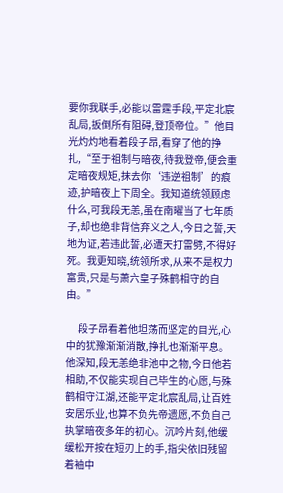要你我联手,必能以雷霆手段,平定北宸乱局,扳倒所有阻碍,登顶帝位。”他目光灼灼地看着段子昂,看穿了他的挣扎,“至于祖制与暗夜,待我登帝,便会重定暗夜规矩,抹去你‘违逆祖制’的痕迹,护暗夜上下周全。我知道统领顾虑什么,可我段无恙,虽在南曜当了七年质子,却也绝非背信弃义之人,今日之誓,天地为证,若违此誓,必遭天打雷劈,不得好死。我更知晓,统领所求,从来不是权力富贵,只是与萧六皇子殊鹤相守的自由。”

      段子昂看着他坦荡而坚定的目光,心中的犹豫渐渐消散,挣扎也渐渐平息。他深知,段无恙绝非池中之物,今日他若相助,不仅能实现自己毕生的心愿,与殊鹤相守江湖,还能平定北宸乱局,让百姓安居乐业,也算不负先帝遗愿,不负自己执掌暗夜多年的初心。沉吟片刻,他缓缓松开按在短刃上的手,指尖依旧残留着袖中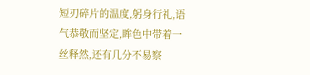短刃碎片的温度,躬身行礼,语气恭敬而坚定,眸色中带着一丝释然,还有几分不易察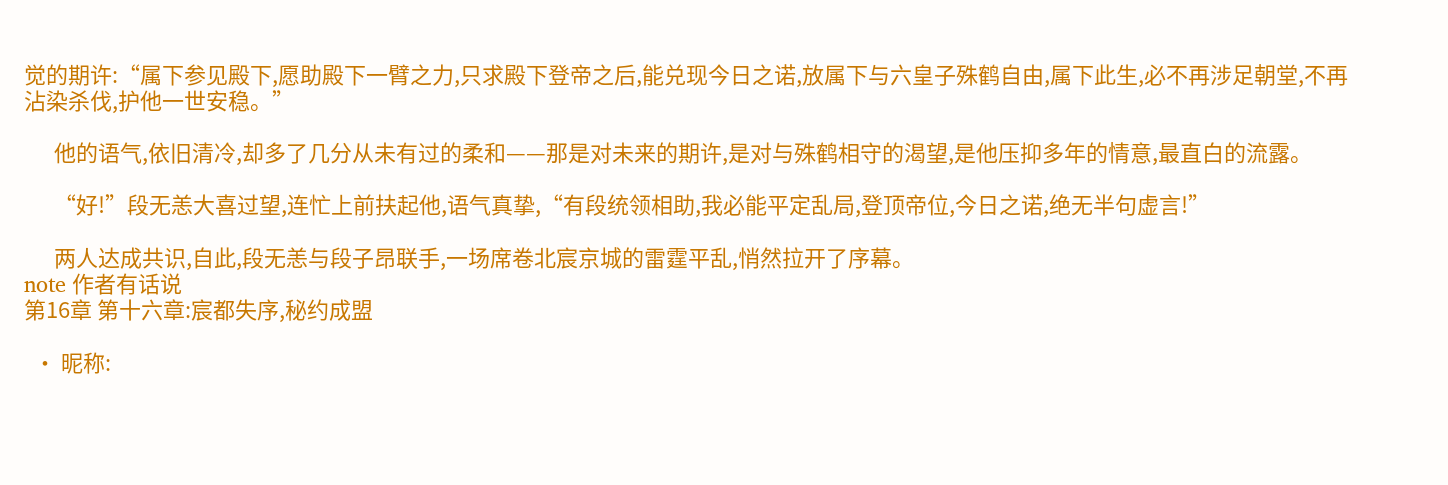觉的期许:“属下参见殿下,愿助殿下一臂之力,只求殿下登帝之后,能兑现今日之诺,放属下与六皇子殊鹤自由,属下此生,必不再涉足朝堂,不再沾染杀伐,护他一世安稳。”

      他的语气,依旧清冷,却多了几分从未有过的柔和——那是对未来的期许,是对与殊鹤相守的渴望,是他压抑多年的情意,最直白的流露。

      “好!”段无恙大喜过望,连忙上前扶起他,语气真挚,“有段统领相助,我必能平定乱局,登顶帝位,今日之诺,绝无半句虚言!”

      两人达成共识,自此,段无恙与段子昂联手,一场席卷北宸京城的雷霆平乱,悄然拉开了序幕。
note 作者有话说
第16章 第十六章:宸都失序,秘约成盟

  • 昵称: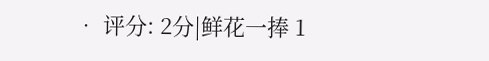• 评分: 2分|鲜花一捧 1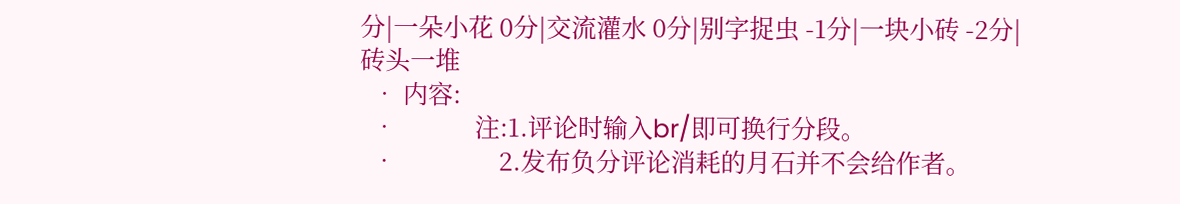分|一朵小花 0分|交流灌水 0分|别字捉虫 -1分|一块小砖 -2分|砖头一堆
  • 内容:
  •             注:1.评论时输入br/即可换行分段。
  •                 2.发布负分评论消耗的月石并不会给作者。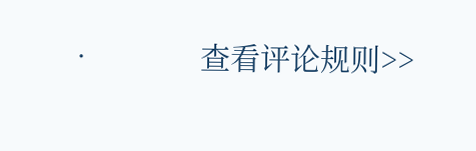•             查看评论规则>>